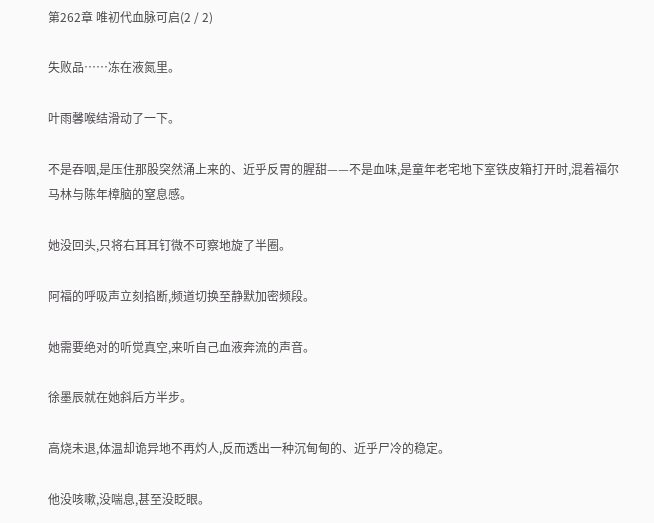第262章 唯初代血脉可启(2 / 2)

失败品……冻在液氮里。

叶雨馨喉结滑动了一下。

不是吞咽,是压住那股突然涌上来的、近乎反胃的腥甜——不是血味,是童年老宅地下室铁皮箱打开时,混着福尔马林与陈年樟脑的窒息感。

她没回头,只将右耳耳钉微不可察地旋了半圈。

阿福的呼吸声立刻掐断,频道切换至静默加密频段。

她需要绝对的听觉真空,来听自己血液奔流的声音。

徐墨辰就在她斜后方半步。

高烧未退,体温却诡异地不再灼人,反而透出一种沉甸甸的、近乎尸冷的稳定。

他没咳嗽,没喘息,甚至没眨眼。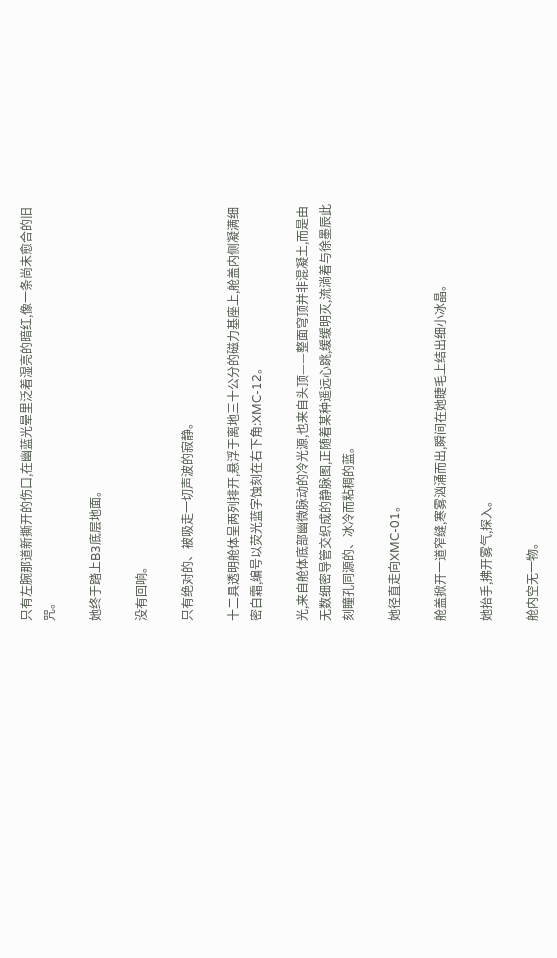只有左腕那道新撕开的伤口,在幽蓝光晕里泛着湿亮的暗红,像一条尚未愈合的旧咒。

她终于踏上B3底层地面。

没有回响。

只有绝对的、被吸走一切声波的寂静。

十二具透明舱体呈两列排开,悬浮于离地三十公分的磁力基座上,舱盖内侧凝满细密白霜,编号以荧光蓝字蚀刻在右下角:XMC-12。

光,来自舱体底部幽微脉动的冷光源,也来自头顶——整面穹顶并非混凝土,而是由无数细密导管交织成的静脉图,正随着某种遥远心跳,缓缓明灭,流淌着与徐墨辰此刻瞳孔同源的、冰冷而粘稠的蓝。

她径直走向XMC-01。

舱盖掀开一道窄缝,寒雾汹涌而出,瞬间在她睫毛上结出细小冰晶。

她抬手,拂开雾气,探入。

舱内空无一物。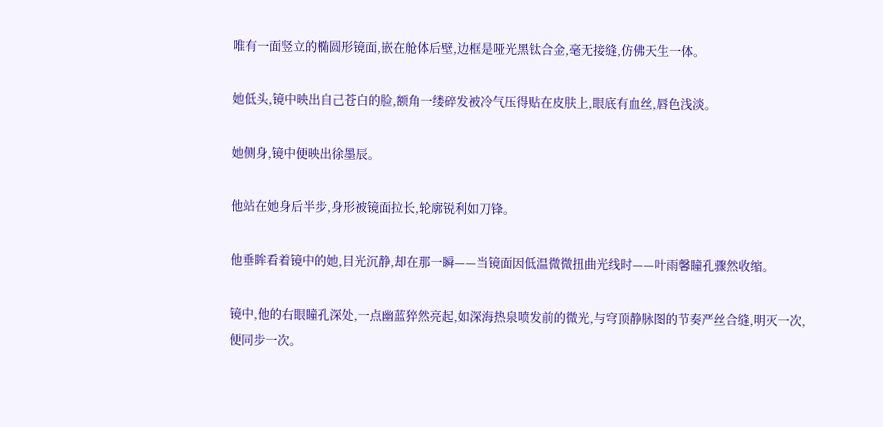唯有一面竖立的椭圆形镜面,嵌在舱体后壁,边框是哑光黑钛合金,毫无接缝,仿佛天生一体。

她低头,镜中映出自己苍白的脸,额角一缕碎发被冷气压得贴在皮肤上,眼底有血丝,唇色浅淡。

她侧身,镜中便映出徐墨辰。

他站在她身后半步,身形被镜面拉长,轮廓锐利如刀锋。

他垂眸看着镜中的她,目光沉静,却在那一瞬——当镜面因低温微微扭曲光线时——叶雨馨瞳孔骤然收缩。

镜中,他的右眼瞳孔深处,一点幽蓝猝然亮起,如深海热泉喷发前的微光,与穹顶静脉图的节奏严丝合缝,明灭一次,便同步一次。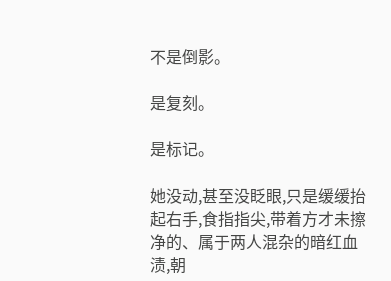不是倒影。

是复刻。

是标记。

她没动,甚至没眨眼,只是缓缓抬起右手,食指指尖,带着方才未擦净的、属于两人混杂的暗红血渍,朝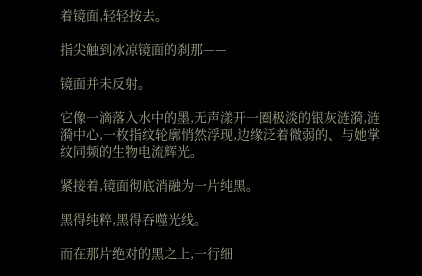着镜面,轻轻按去。

指尖触到冰凉镜面的刹那——

镜面并未反射。

它像一滴落入水中的墨,无声漾开一圈极淡的银灰涟漪,涟漪中心,一枚指纹轮廓悄然浮现,边缘泛着微弱的、与她掌纹同频的生物电流辉光。

紧接着,镜面彻底消融为一片纯黑。

黑得纯粹,黑得吞噬光线。

而在那片绝对的黑之上,一行细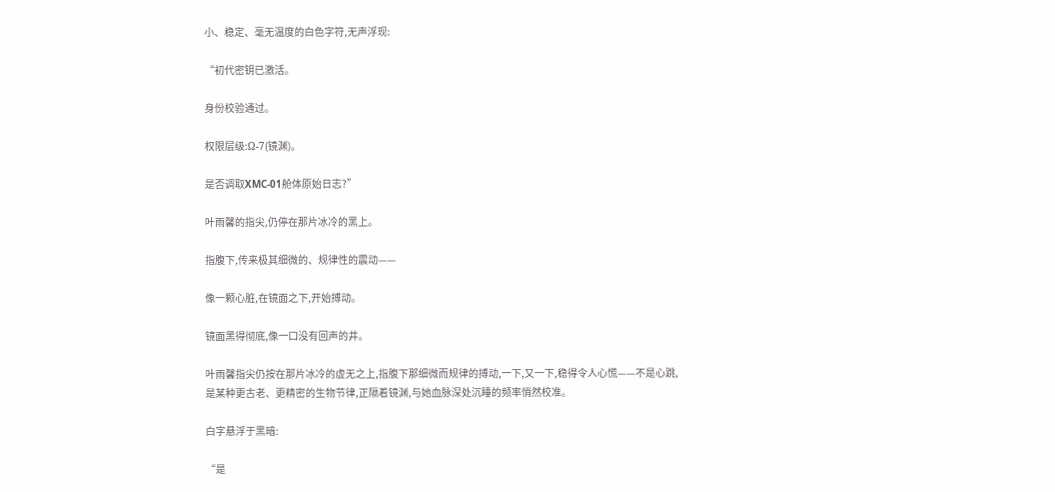小、稳定、毫无温度的白色字符,无声浮现:

“初代密钥已激活。

身份校验通过。

权限层级:Ω-7(镜渊)。

是否调取XMC-01舱体原始日志?”

叶雨馨的指尖,仍停在那片冰冷的黑上。

指腹下,传来极其细微的、规律性的震动——

像一颗心脏,在镜面之下,开始搏动。

镜面黑得彻底,像一口没有回声的井。

叶雨馨指尖仍按在那片冰冷的虚无之上,指腹下那细微而规律的搏动,一下,又一下,稳得令人心慌——不是心跳,是某种更古老、更精密的生物节律,正隔着镜渊,与她血脉深处沉睡的频率悄然校准。

白字悬浮于黑暗:

“是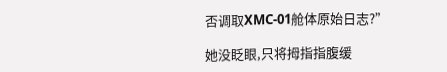否调取XMC-01舱体原始日志?”

她没眨眼,只将拇指指腹缓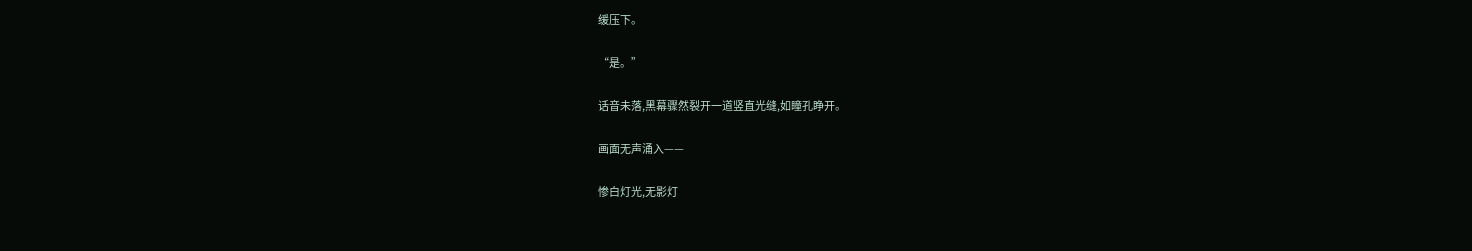缓压下。

“是。”

话音未落,黑幕骤然裂开一道竖直光缝,如瞳孔睁开。

画面无声涌入——

惨白灯光,无影灯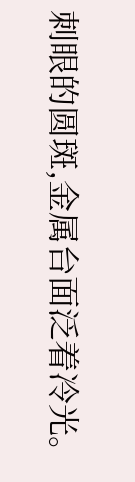刺眼的圆斑,金属台面泛着冷光。